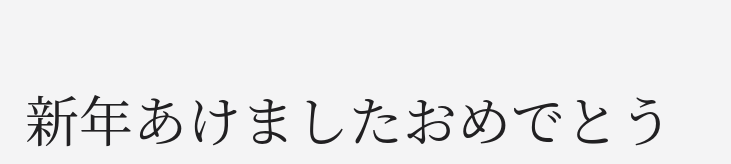新年あけましたおめでとう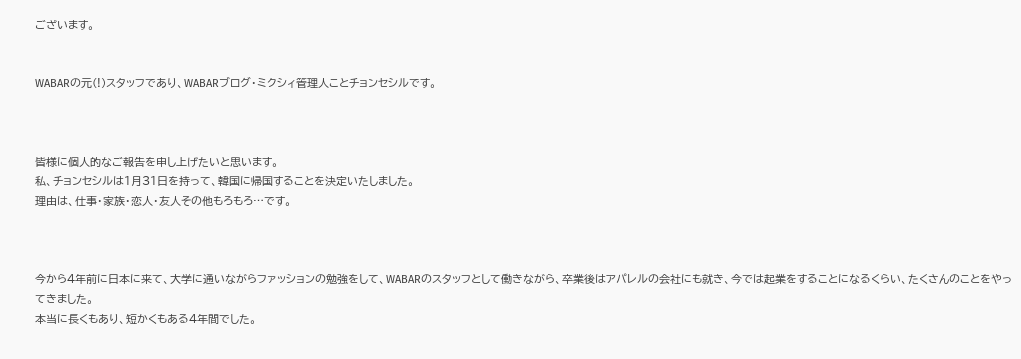ございます。


WABARの元(!)スタッフであり、WABARブログ・ミクシィ管理人ことチョンセシルです。



皆様に個人的なご報告を申し上げたいと思います。
私、チョンセシルは1月31日を持って、韓国に帰国することを決定いたしました。
理由は、仕事・家族・恋人・友人その他もろもろ…です。



今から4年前に日本に来て、大学に通いながらファッションの勉強をして、WABARのスタッフとして働きながら、卒業後はアパレルの会社にも就き、今では起業をすることになるくらい、たくさんのことをやってきました。
本当に長くもあり、短かくもある4年間でした。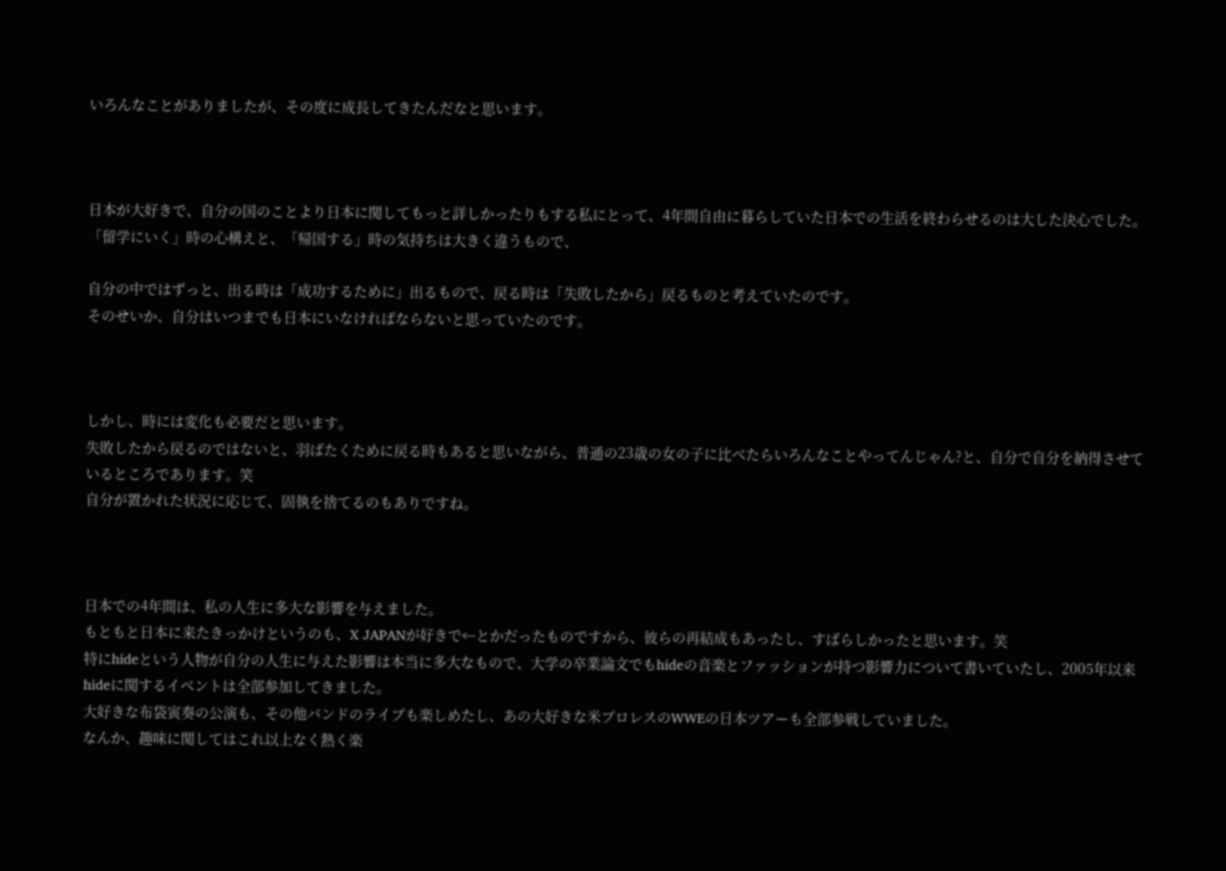いろんなことがありましたが、その度に成長してきたんだなと思います。



日本が大好きで、自分の国のことより日本に関してもっと詳しかったりもする私にとって、4年間自由に暮らしていた日本での生活を終わらせるのは大した決心でした。
「留学にいく」時の心構えと、「帰国する」時の気持ちは大きく違うもので、

自分の中ではずっと、出る時は「成功するために」出るもので、戻る時は「失敗したから」戻るものと考えていたのです。
そのせいか、自分はいつまでも日本にいなければならないと思っていたのです。



しかし、時には変化も必要だと思います。
失敗したから戻るのではないと、羽ばたくために戻る時もあると思いながら、普通の23歳の女の子に比べたらいろんなことやってんじゃん?と、自分で自分を納得させているところであります。笑
自分が置かれた状況に応じて、固執を捨てるのもありですね。



日本での4年間は、私の人生に多大な影響を与えました。
もともと日本に来たきっかけというのも、X JAPANが好きで←とかだったものですから、彼らの再結成もあったし、すばらしかったと思います。笑
特にhideという人物が自分の人生に与えた影響は本当に多大なもので、大学の卒業論文でもhideの音楽とファッションが持つ影響力について書いていたし、2005年以来hideに関するイベントは全部参加してきました。
大好きな布袋寅奏の公演も、その他バンドのライブも楽しめたし、あの大好きな米プロレスのWWEの日本ツアーも全部参戦していました。
なんか、趣味に関してはこれ以上なく熱く楽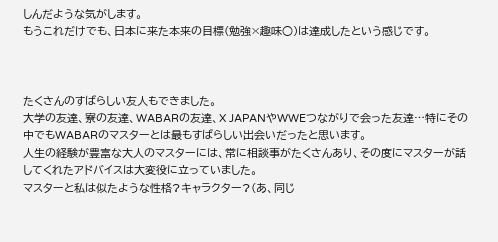しんだような気がします。
もうこれだけでも、日本に来た本来の目標(勉強×趣味○)は達成したという感じです。



たくさんのすばらしい友人もできました。
大学の友達、寮の友達、WABARの友達、X JAPANやWWEつながりで会った友達…特にその中でもWABARのマスターとは最もすばらしい出会いだったと思います。
人生の経験が豊富な大人のマスターには、常に相談事がたくさんあり、その度にマスターが話してくれたアドバイスは大変役に立っていました。
マスターと私は似たような性格?キャラクター?(あ、同じ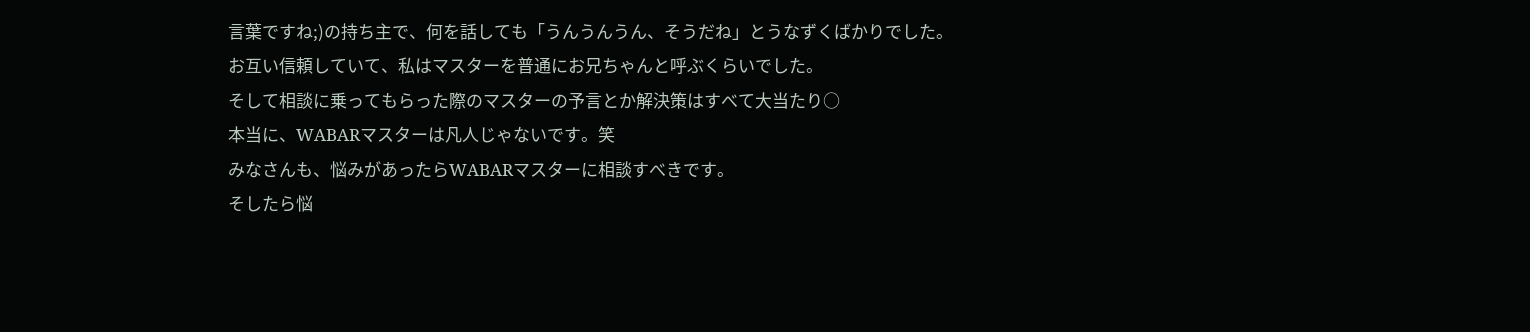言葉ですね;)の持ち主で、何を話しても「うんうんうん、そうだね」とうなずくばかりでした。
お互い信頼していて、私はマスターを普通にお兄ちゃんと呼ぶくらいでした。
そして相談に乗ってもらった際のマスターの予言とか解決策はすべて大当たり○
本当に、WABARマスターは凡人じゃないです。笑
みなさんも、悩みがあったらWABARマスターに相談すべきです。
そしたら悩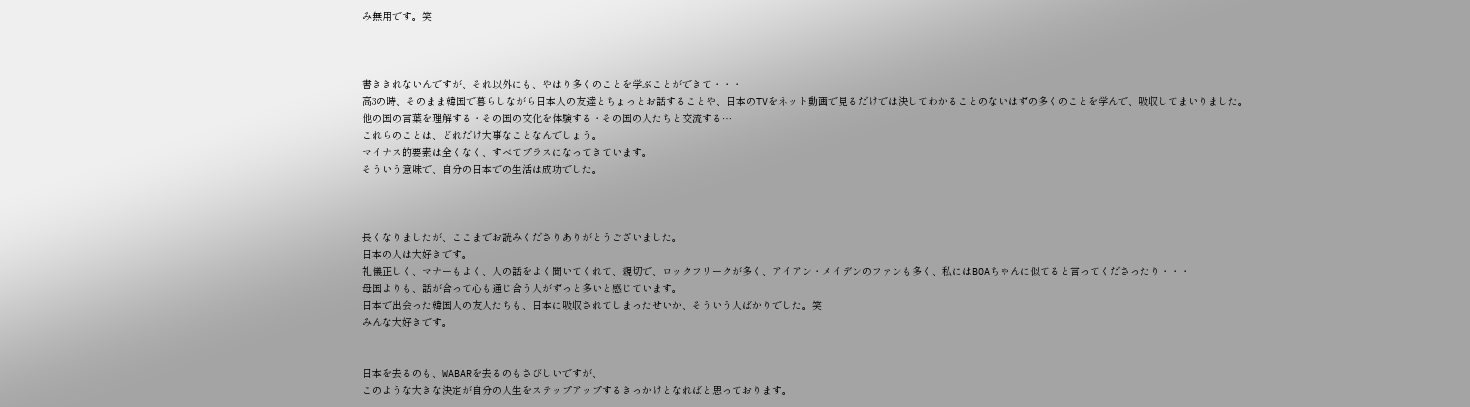み無用です。笑



書ききれないんですが、それ以外にも、やはり多くのことを学ぶことができて・・・
高3の時、そのまま韓国で暮らしながら日本人の友達とちょっとお話することや、日本のTVをネット動画で見るだけでは決してわかることのないはずの多くのことを学んで、吸収してまいりました。
他の国の言葉を理解する・その国の文化を体験する・その国の人たちと交流する…
これらのことは、どれだけ大事なことなんでしょう。
マイナス的要素は全くなく、すべてプラスになってきています。
そういう意味で、自分の日本での生活は成功でした。



長くなりましたが、ここまでお読みくださりありがとうございました。
日本の人は大好きです。
礼儀正しく、マナーもよく、人の話をよく聞いてくれて、親切で、ロックフリークが多く、アイアン・メイデンのファンも多く、私にはBOAちゃんに似てると言ってくださったり・・・
母国よりも、話が合って心も通じ合う人がずっと多いと感じています。
日本で出会った韓国人の友人たちも、日本に吸収されてしまったせいか、そういう人ばかりでした。笑
みんな大好きです。


日本を去るのも、WABARを去るのもさびしいですが、
このような大きな決定が自分の人生をステップアップするきっかけとなればと思っております。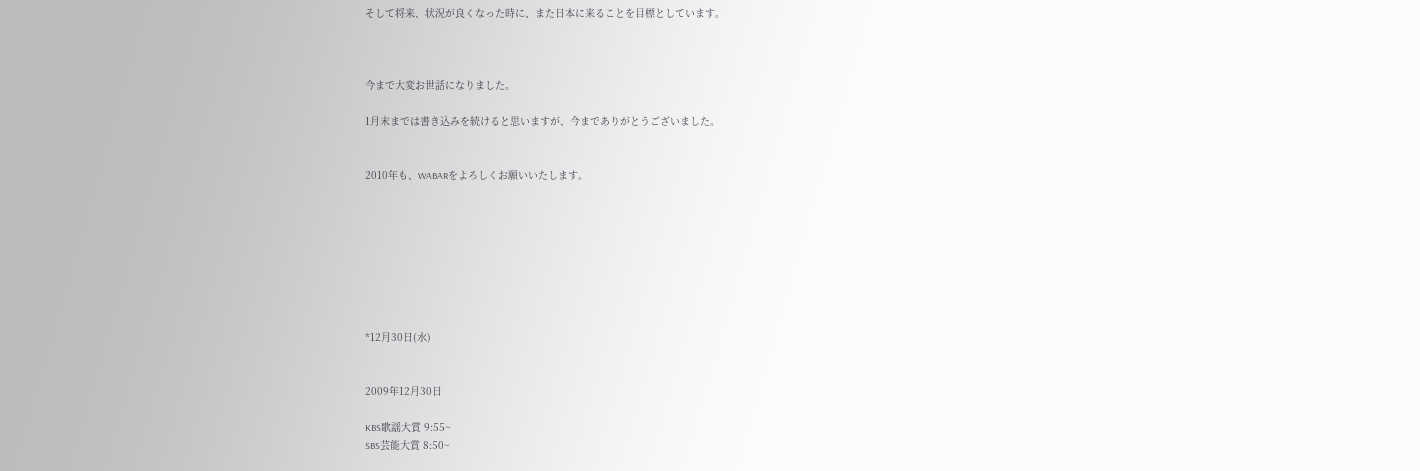そして将来、状況が良くなった時に、また日本に来ることを目標としています。



今まで大変お世話になりました。

1月末までは書き込みを続けると思いますが、今までありがとうございました。


2010年も、WABARをよろしくお願いいたします。








*12月30日(水)


2009年12月30日

KBS歌謡大賞 9:55~
SBS芸能大賞 8:50~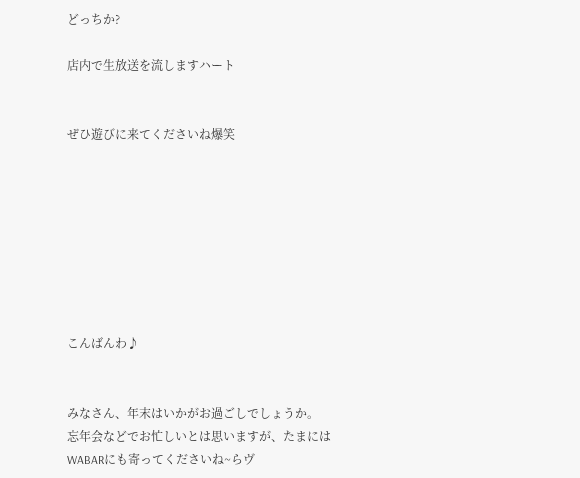どっちか?

店内で生放送を流しますハート


ぜひ遊びに来てくださいね爆笑








こんばんわ♪


みなさん、年末はいかがお過ごしでしょうか。
忘年会などでお忙しいとは思いますが、たまにはWABARにも寄ってくださいね~らヴ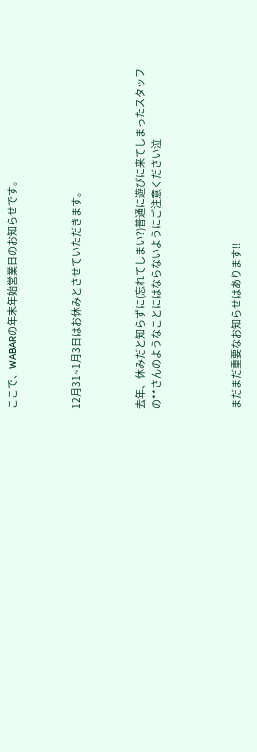ここで、WABARの年末年始営業日のお知らせです。



12月31~1月3日はお休みとさせていただきます。



去年、休みだと知らずに(忘れてしまい?)普通に遊びに来てしまったスタッフの**さんのようなことにはならないようにご注意ください泣




まだまだ重要なお知らせはあります!!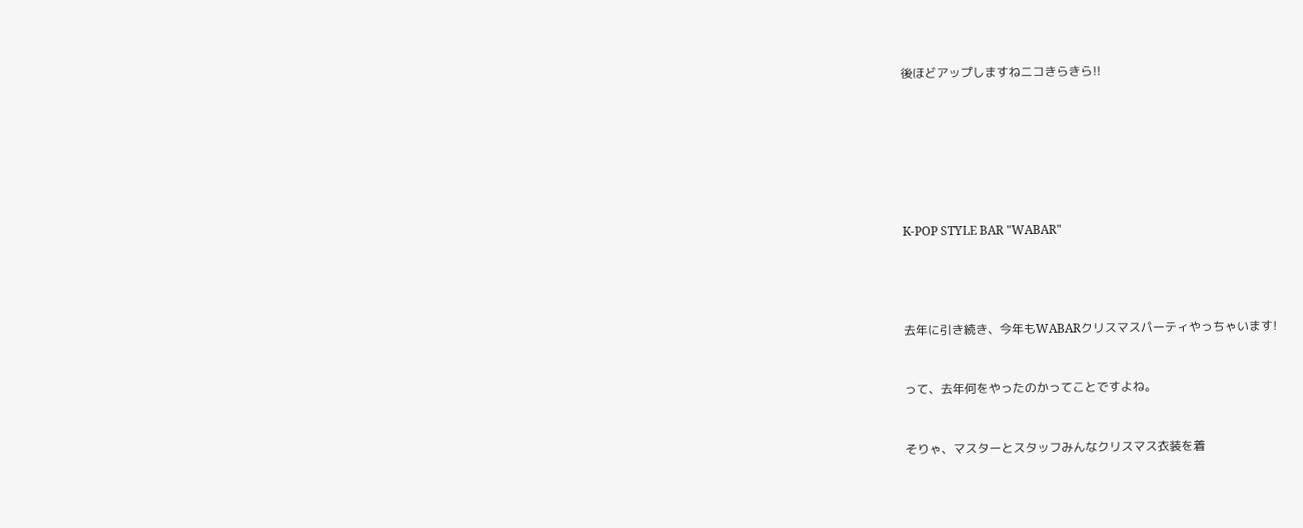後ほどアップしますねニコきらきら!!







K-POP STYLE BAR "WABAR"




去年に引き続き、今年もWABARクリスマスパーティやっちゃいます!


って、去年何をやったのかってことですよね。


そりゃ、マスターとスタッフみんなクリスマス衣装を着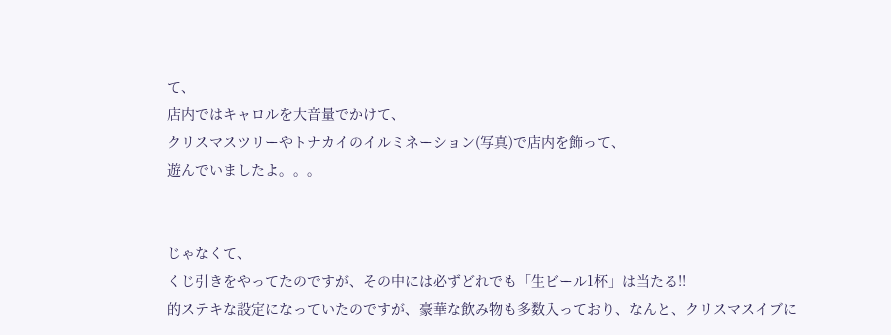て、
店内ではキャロルを大音量でかけて、
クリスマスツリーやトナカイのイルミネーション(写真)で店内を飾って、
遊んでいましたよ。。。


じゃなくて、
くじ引きをやってたのですが、その中には必ずどれでも「生ビール1杯」は当たる!!
的ステキな設定になっていたのですが、豪華な飲み物も多数入っており、なんと、クリスマスイブに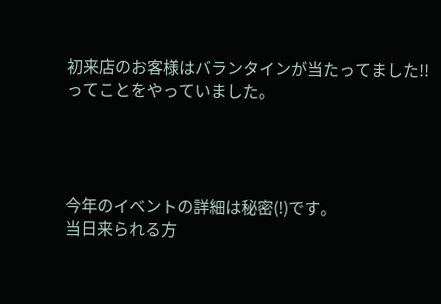初来店のお客様はバランタインが当たってました!!
ってことをやっていました。




今年のイベントの詳細は秘密(!)です。
当日来られる方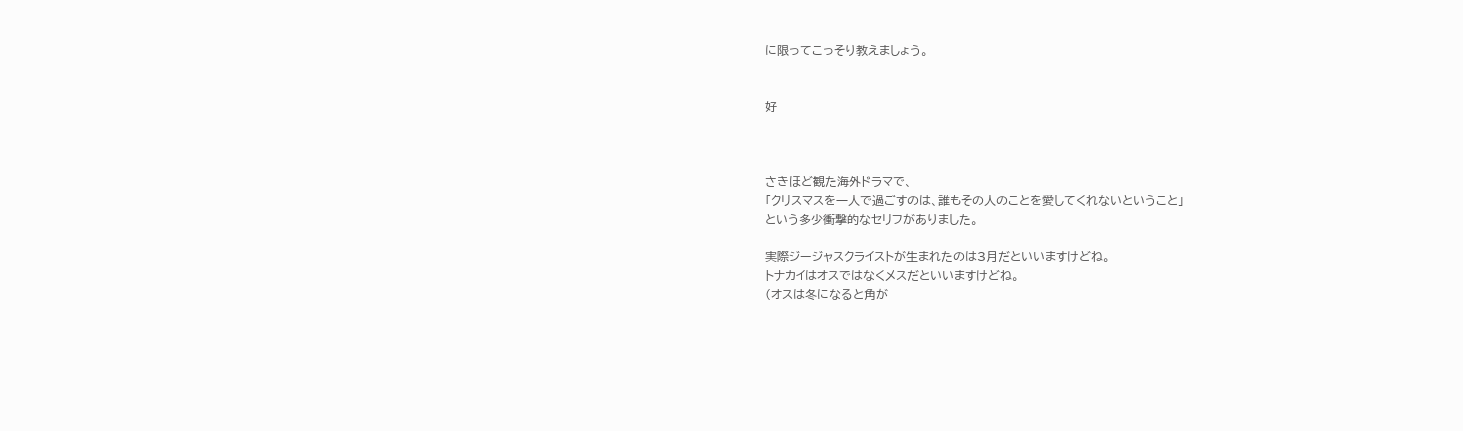に限ってこっそり教えましょう。


好



さきほど観た海外ドラマで、
「クリスマスを一人で過ごすのは、誰もその人のことを愛してくれないということ」
という多少衝撃的なセリフがありました。

実際ジージャスクライストが生まれたのは3月だといいますけどね。
トナカイはオスではなくメスだといいますけどね。
(オスは冬になると角が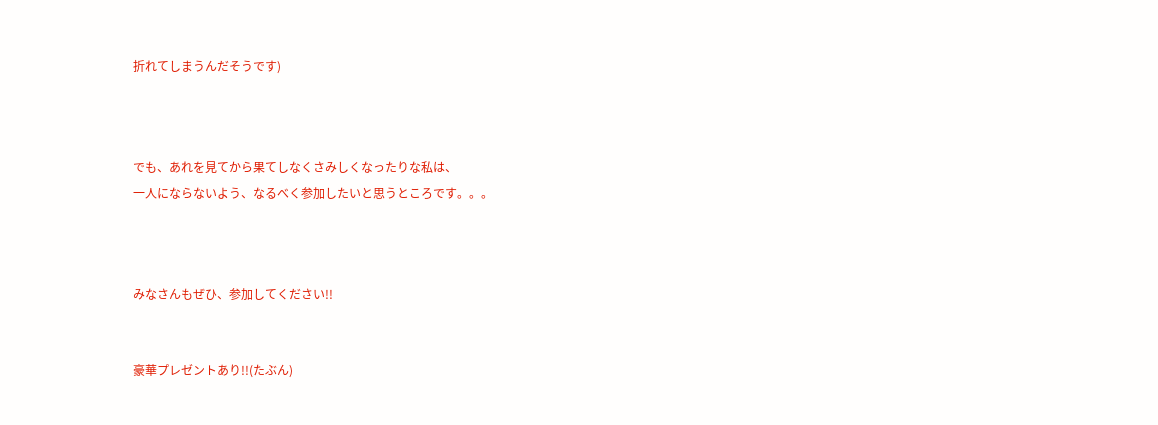折れてしまうんだそうです)



でも、あれを見てから果てしなくさみしくなったりな私は、
一人にならないよう、なるべく参加したいと思うところです。。。



みなさんもぜひ、参加してください!!


豪華プレゼントあり!!(たぶん)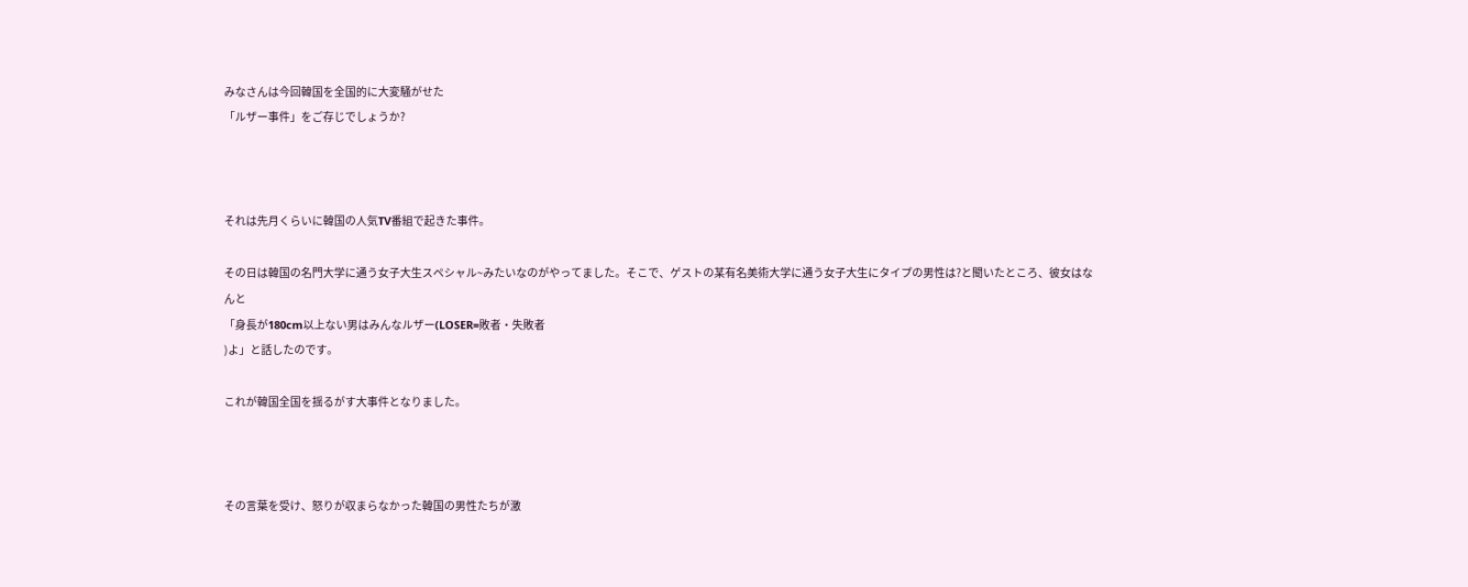みなさんは今回韓国を全国的に大変騒がせた
「ルザー事件」をご存じでしょうか?



それは先月くらいに韓国の人気TV番組で起きた事件。

その日は韓国の名門大学に通う女子大生スペシャル~みたいなのがやってました。そこで、ゲストの某有名美術大学に通う女子大生にタイプの男性は?と聞いたところ、彼女はなんと
「身長が180cm以上ない男はみんなルザー(LOSER=敗者・失敗者
)よ」と話したのです。

これが韓国全国を揺るがす大事件となりました。



その言葉を受け、怒りが収まらなかった韓国の男性たちが激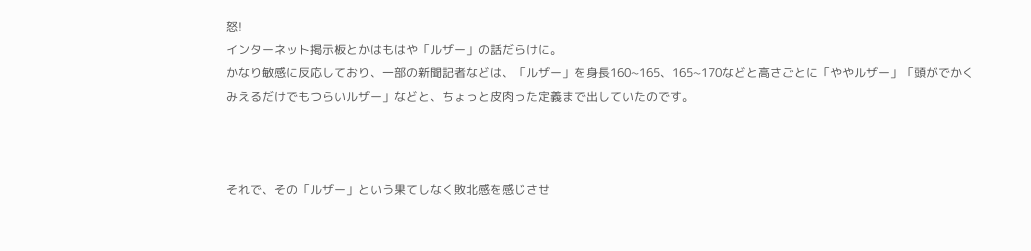怒!
インターネット掲示板とかはもはや「ルザー」の話だらけに。
かなり敏感に反応しており、一部の新聞記者などは、「ルザー」を身長160~165、165~170などと高さごとに「ややルザー」「頭がでかくみえるだけでもつらいルザー」などと、ちょっと皮肉った定義まで出していたのです。



それで、その「ルザー」という果てしなく敗北感を感じさせ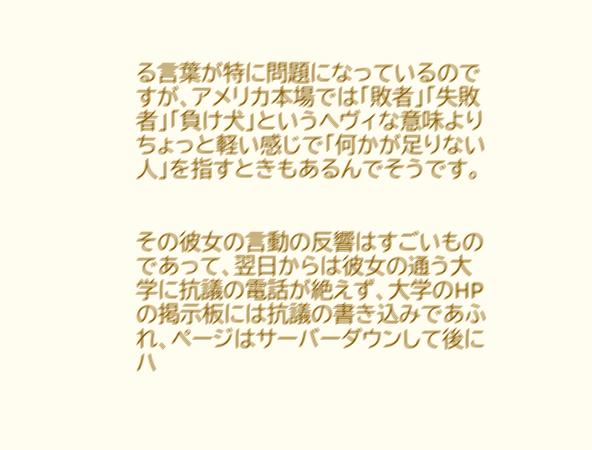る言葉が特に問題になっているのですが、アメリカ本場では「敗者」「失敗者」「負け犬」というヘヴィな意味よりちょっと軽い感じで「何かが足りない人」を指すときもあるんでそうです。


その彼女の言動の反響はすごいものであって、翌日からは彼女の通う大学に抗議の電話が絶えず、大学のHPの掲示板には抗議の書き込みであふれ、ページはサーバーダウンして後にハ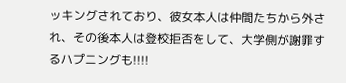ッキングされており、彼女本人は仲間たちから外され、その後本人は登校拒否をして、大学側が謝罪するハプニングも!!!!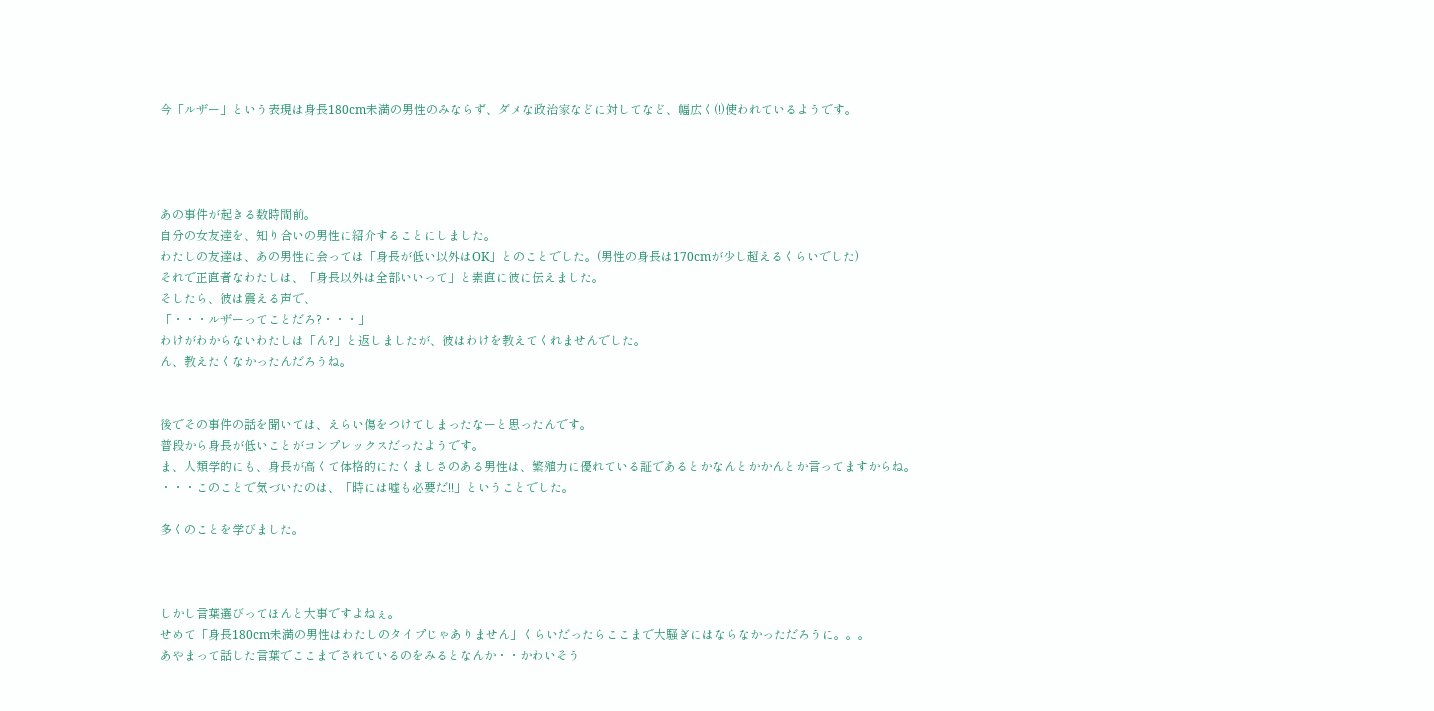今「ルザー」という表現は身長180cm未満の男性のみならず、ダメな政治家などに対してなど、幅広く(!)使われているようです。




あの事件が起きる数時間前。
自分の女友達を、知り合いの男性に紹介することにしました。
わたしの友達は、あの男性に会っては「身長が低い以外はOK」とのことでした。(男性の身長は170cmが少し超えるくらいでした)
それで正直者なわたしは、「身長以外は全部いいって」と素直に彼に伝えました。
そしたら、彼は震える声で、
「・・・ルザーってことだろ?・・・」
わけがわからないわたしは「ん?」と返しましたが、彼はわけを教えてくれませんでした。
ん、教えたくなかったんだろうね。


後でその事件の話を聞いては、えらい傷をつけてしまったなーと思ったんです。
普段から身長が低いことがコンプレックスだったようです。
ま、人類学的にも、身長が高くて体格的にたくましさのある男性は、繁殖力に優れている証であるとかなんとかかんとか言ってますからね。
・・・このことで気づいたのは、「時には嘘も必要だ!!」ということでした。

多くのことを学びました。



しかし言葉選びってほんと大事ですよねぇ。
せめて「身長180cm未満の男性はわたしのタイプじゃありません」くらいだったらここまで大騒ぎにはならなかっただろうに。。。
あやまって話した言葉でここまでされているのをみるとなんか・・かわいそう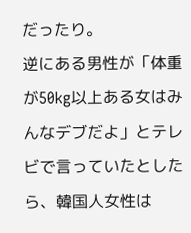だったり。
逆にある男性が「体重が50kg以上ある女はみんなデブだよ」とテレビで言っていたとしたら、韓国人女性は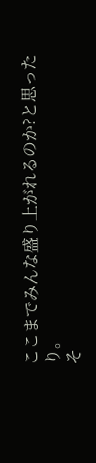ここまでみんな盛り上がれるのか?と思ったり。
そ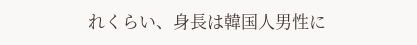れくらい、身長は韓国人男性に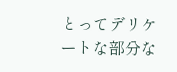とってデリケートな部分な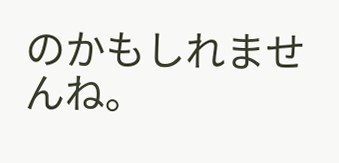のかもしれませんね。